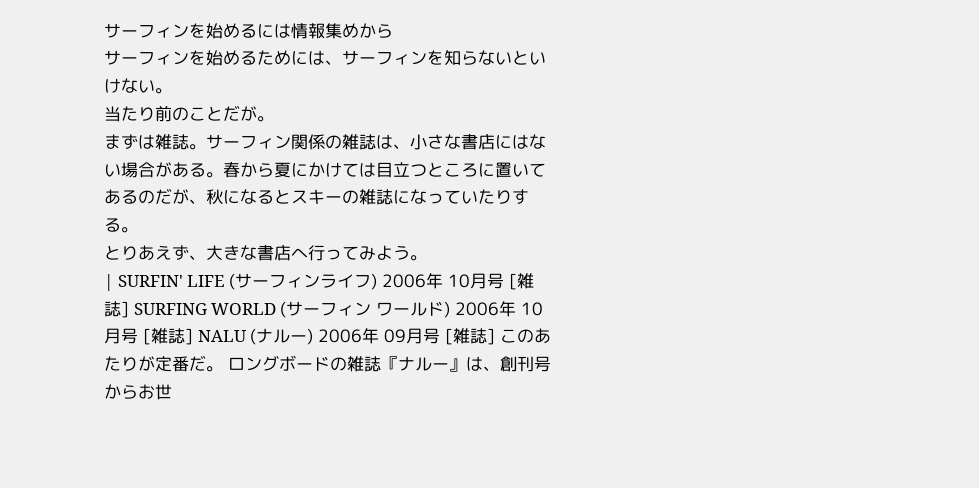サーフィンを始めるには情報集めから
サーフィンを始めるためには、サーフィンを知らないといけない。
当たり前のことだが。
まずは雑誌。サーフィン関係の雑誌は、小さな書店にはない場合がある。春から夏にかけては目立つところに置いてあるのだが、秋になるとスキーの雑誌になっていたりする。
とりあえず、大きな書店へ行ってみよう。
| SURFIN' LIFE (サーフィンライフ) 2006年 10月号 [雑誌] SURFING WORLD (サーフィン ワールド) 2006年 10月号 [雑誌] NALU (ナルー) 2006年 09月号 [雑誌] このあたりが定番だ。 ロングボードの雑誌『ナルー』は、創刊号からお世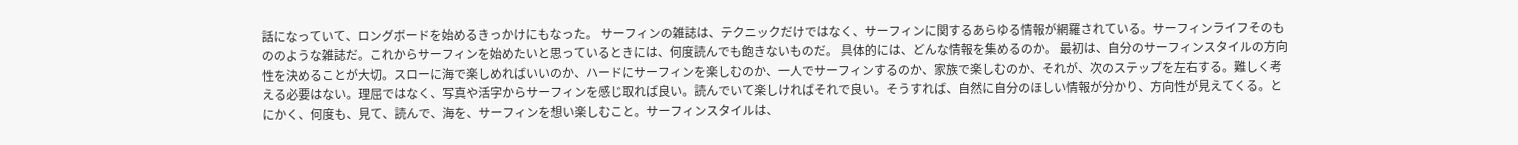話になっていて、ロングボードを始めるきっかけにもなった。 サーフィンの雑誌は、テクニックだけではなく、サーフィンに関するあらゆる情報が網羅されている。サーフィンライフそのもののような雑誌だ。これからサーフィンを始めたいと思っているときには、何度読んでも飽きないものだ。 具体的には、どんな情報を集めるのか。 最初は、自分のサーフィンスタイルの方向性を決めることが大切。スローに海で楽しめればいいのか、ハードにサーフィンを楽しむのか、一人でサーフィンするのか、家族で楽しむのか、それが、次のステップを左右する。難しく考える必要はない。理屈ではなく、写真や活字からサーフィンを感じ取れば良い。読んでいて楽しければそれで良い。そうすれば、自然に自分のほしい情報が分かり、方向性が見えてくる。とにかく、何度も、見て、読んで、海を、サーフィンを想い楽しむこと。サーフィンスタイルは、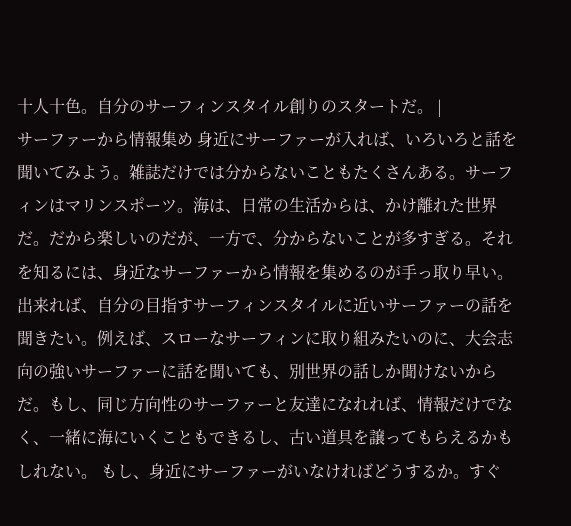十人十色。自分のサーフィンスタイル創りのスタートだ。 |
サーファーから情報集め 身近にサーファーが入れば、いろいろと話を聞いてみよう。雑誌だけでは分からないこともたくさんある。サーフィンはマリンスポーツ。海は、日常の生活からは、かけ離れた世界だ。だから楽しいのだが、一方で、分からないことが多すぎる。それを知るには、身近なサーファーから情報を集めるのが手っ取り早い。 出来れば、自分の目指すサーフィンスタイルに近いサーファーの話を聞きたい。例えば、スローなサーフィンに取り組みたいのに、大会志向の強いサーファーに話を聞いても、別世界の話しか聞けないからだ。もし、同じ方向性のサーファーと友達になれれば、情報だけでなく、一緒に海にいくこともできるし、古い道具を譲ってもらえるかもしれない。 もし、身近にサーファーがいなければどうするか。すぐ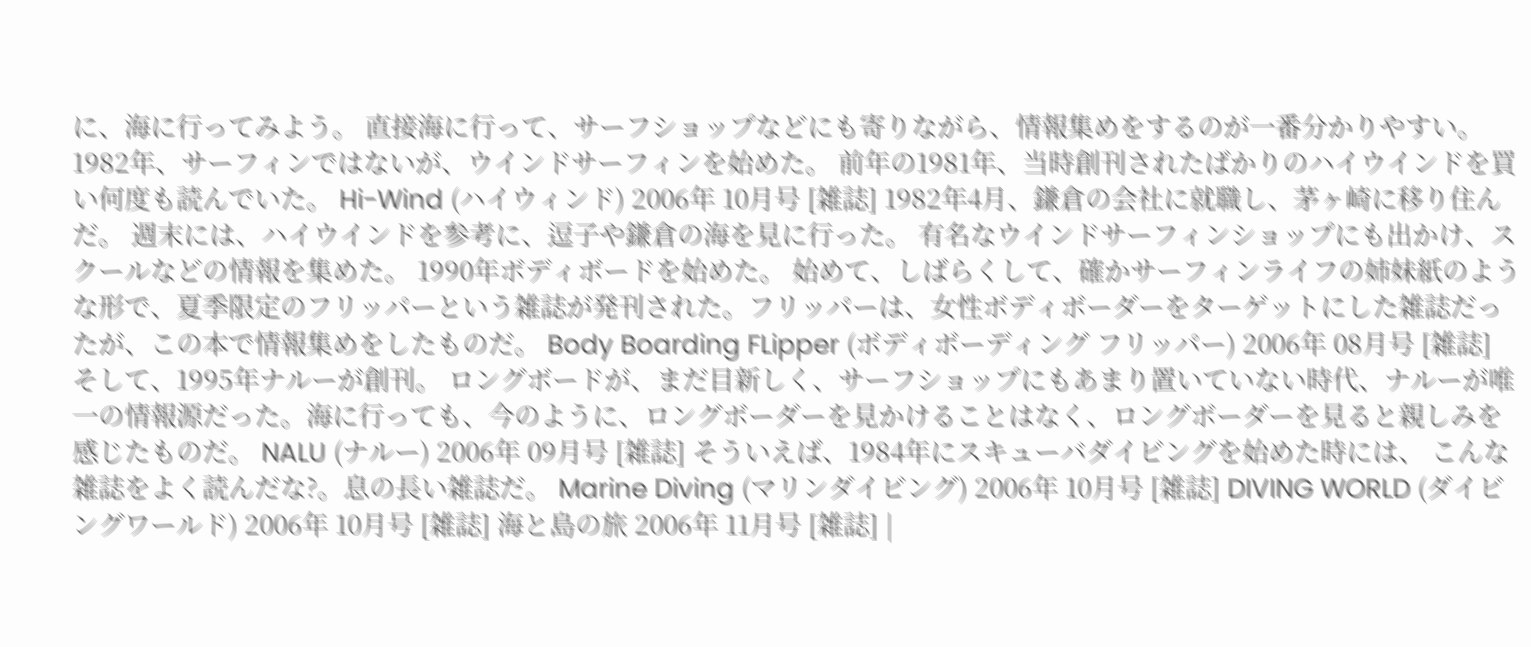に、海に行ってみよう。 直接海に行って、サーフショップなどにも寄りながら、情報集めをするのが一番分かりやすい。 1982年、サーフィンではないが、ウインドサーフィンを始めた。 前年の1981年、当時創刊されたばかりのハイウインドを買い何度も読んでいた。 Hi-Wind (ハイウィンド) 2006年 10月号 [雑誌] 1982年4月、鎌倉の会社に就職し、茅ヶ崎に移り住んだ。 週末には、ハイウインドを参考に、逗子や鎌倉の海を見に行った。 有名なウインドサーフィンショップにも出かけ、スクールなどの情報を集めた。 1990年ボディボードを始めた。 始めて、しばらくして、確かサーフィンライフの姉妹紙のような形で、夏季限定のフリッパーという雑誌が発刊された。フリッパーは、女性ボディボーダーをターゲットにした雑誌だったが、この本で情報集めをしたものだ。 Body Boarding FLipper (ボディボーディング フリッパー) 2006年 08月号 [雑誌] そして、1995年ナルーが創刊。 ロングボードが、まだ目新しく、サーフショップにもあまり置いていない時代、ナルーが唯一の情報源だった。海に行っても、今のように、ロングボーダーを見かけることはなく、ロングボーダーを見ると親しみを感じたものだ。 NALU (ナルー) 2006年 09月号 [雑誌] そういえば、1984年にスキューバダイビングを始めた時には、 こんな雑誌をよく読んだな?。息の長い雑誌だ。 Marine Diving (マリンダイビング) 2006年 10月号 [雑誌] DIVING WORLD (ダイビングワールド) 2006年 10月号 [雑誌] 海と島の旅 2006年 11月号 [雑誌] |